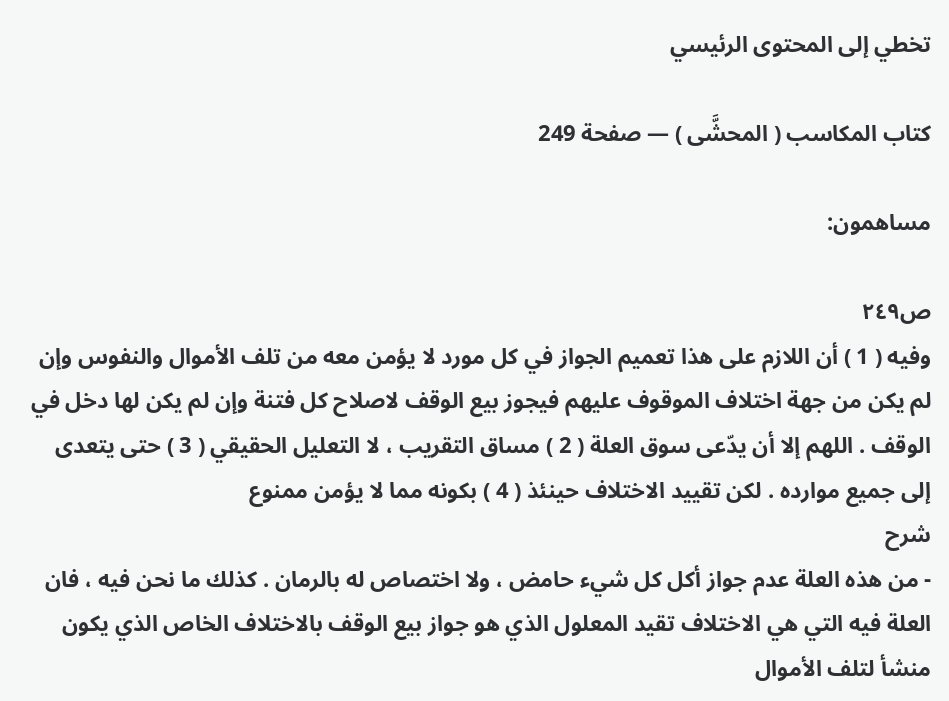تخطي إلى المحتوى الرئيسي

كتاب المكاسب ( المحشَّى ) — صفحة 249

مساهمون:

ص٢٤٩
وفيه ( 1 ) أن اللازم على هذا تعميم الجواز في كل مورد لا يؤمن معه من تلف الأموال والنفوس وإن لم يكن من جهة اختلاف الموقوف عليهم فيجوز بيع الوقف لاصلاح كل فتنة وإن لم يكن لها دخل في الوقف . اللهم إلا أن يدّعى سوق العلة ( 2 ) مساق التقريب ، لا التعليل الحقيقي ( 3 ) حتى يتعدى إلى جميع موارده . لكن تقييد الاختلاف حينئذ ( 4 ) بكونه مما لا يؤمن ممنوع
شرح
- من هذه العلة عدم جواز أكل كل شيء حامض ، ولا اختصاص له بالرمان . كذلك ما نحن فيه ، فان العلة فيه التي هي الاختلاف تقيد المعلول الذي هو جواز بيع الوقف بالاختلاف الخاص الذي يكون منشأ لتلف الأموال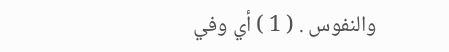والنفوس . ( 1 ) أي وفي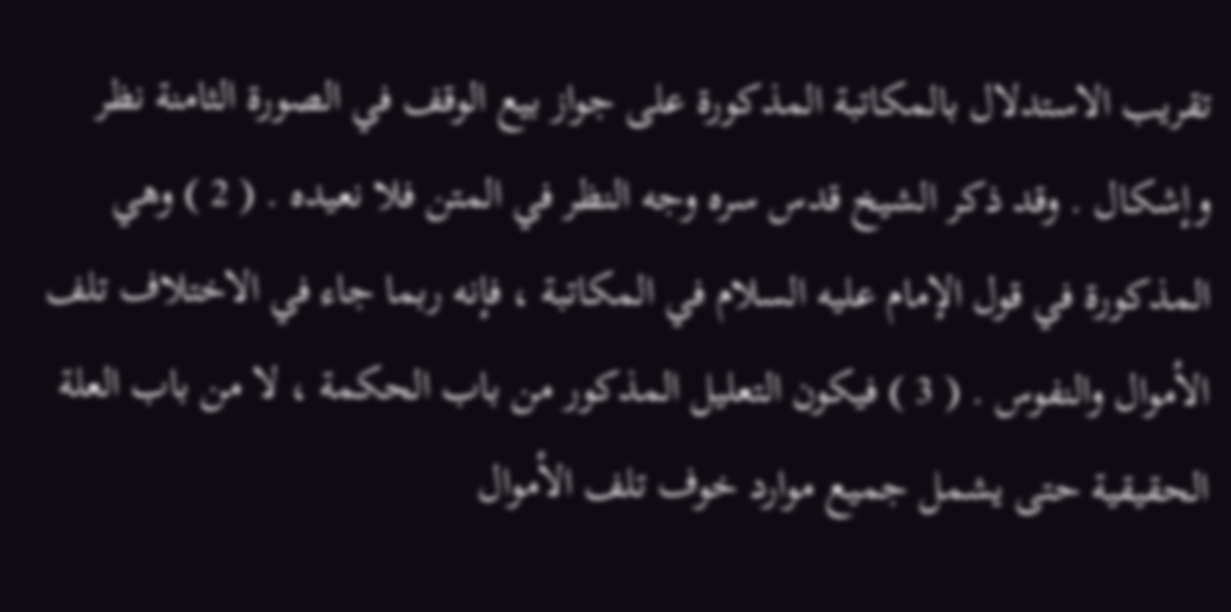تقريب الاستدلال بالمكاتبة المذكورة على جواز بيع الوقف في الصورة الثامنة نظر وإشكال . وقد ذكر الشيخ قدس سره وجه النظر في المتن فلا نعيده . ( 2 ) وهي المذكورة في قول الإمام عليه السلام في المكاتبة ، فإنه ربما جاء في الاختلاف تلف الأموال والنفوس . ( 3 ) فيكون التعليل المذكور من باب الحكمة ، لا من باب العلة الحقيقية حتى يشمل جميع موارد خوف تلف الأموال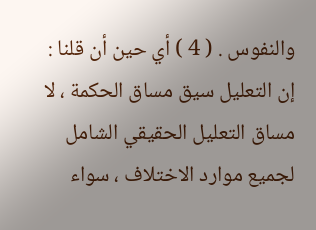والنفوس . ( 4 ) أي حين أن قلنا : إن التعليل سيق مساق الحكمة ، لا مساق التعليل الحقيقي الشامل لجميع موارد الاختلاف ، سواء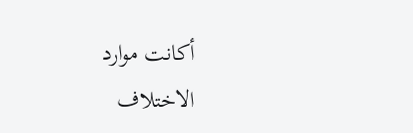أكانت موارد الاختلاف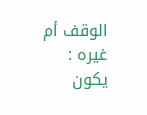الوقف أم غيره : يكون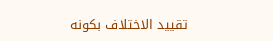تقييد الاختلاف بكونه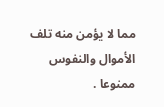مما لا يؤمن منه تلف الأموال والنفوس ممنوعا .